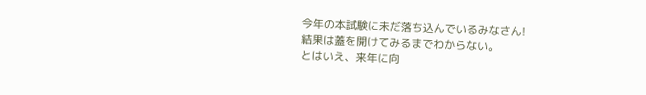今年の本試験に未だ落ち込んでいるみなさん!
結果は蓋を開けてみるまでわからない。
とはいえ、来年に向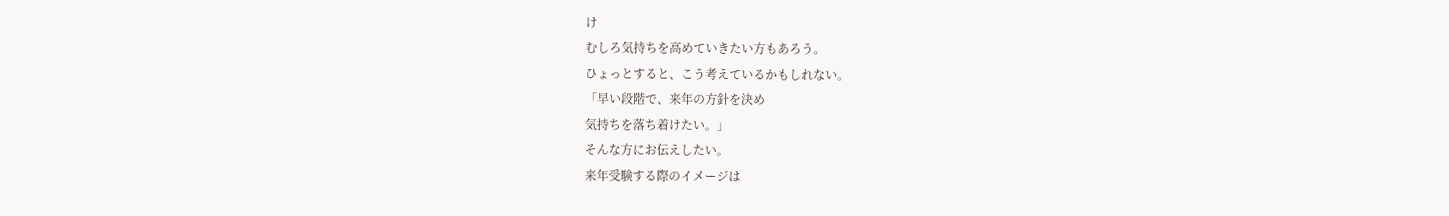け
むしろ気持ちを高めていきたい方もあろう。
ひょっとすると、こう考えているかもしれない。
「早い段階で、来年の方針を決め
気持ちを落ち着けたい。」
そんな方にお伝えしたい。
来年受験する際のイメージは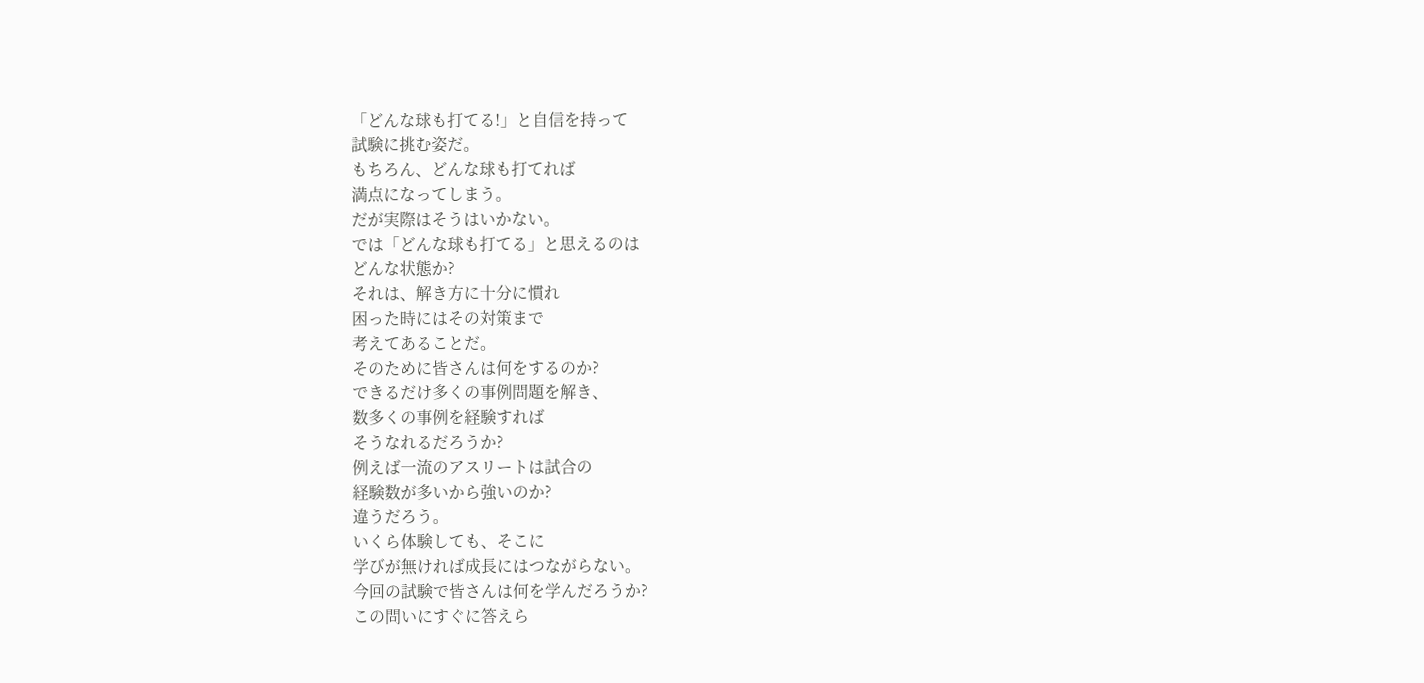「どんな球も打てる!」と自信を持って
試験に挑む姿だ。
もちろん、どんな球も打てれば
満点になってしまう。
だが実際はそうはいかない。
では「どんな球も打てる」と思えるのは
どんな状態か?
それは、解き方に十分に慣れ
困った時にはその対策まで
考えてあることだ。
そのために皆さんは何をするのか?
できるだけ多くの事例問題を解き、
数多くの事例を経験すれば
そうなれるだろうか?
例えば一流のアスリートは試合の
経験数が多いから強いのか?
違うだろう。
いくら体験しても、そこに
学びが無ければ成長にはつながらない。
今回の試験で皆さんは何を学んだろうか?
この問いにすぐに答えら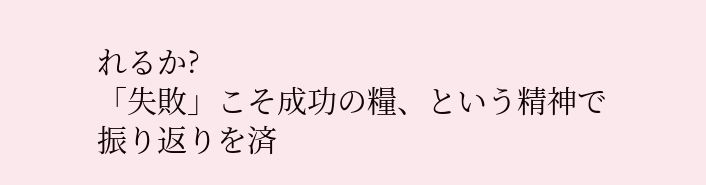れるか?
「失敗」こそ成功の糧、という精神で
振り返りを済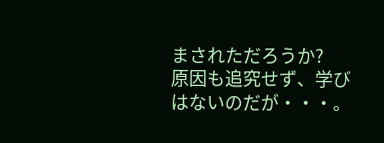まされただろうか?
原因も追究せず、学びはないのだが・・・。